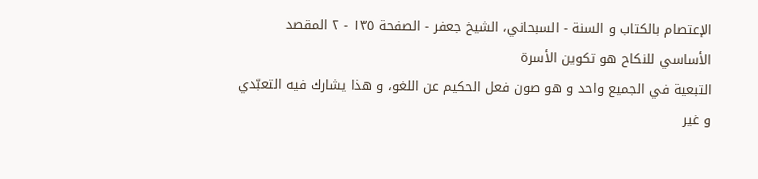الإعتصام بالكتاب و السنة - السبحاني، الشيخ جعفر - الصفحة ١٣٥ - ٢ المقصد الأساسي للنكاح هو تكوين الأسرة
التبعية في الجميع واحد و هو صون فعل الحكيم عن اللغو، و هذا يشارك فيه التعبّدي و غير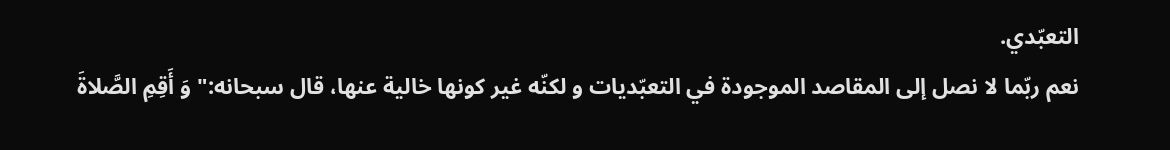التعبّدي.
نعم ربّما لا نصل إلى المقاصد الموجودة في التعبّديات و لكنّه غير كونها خالية عنها، قال سبحانه:" وَ أَقِمِ الصَّلاةَ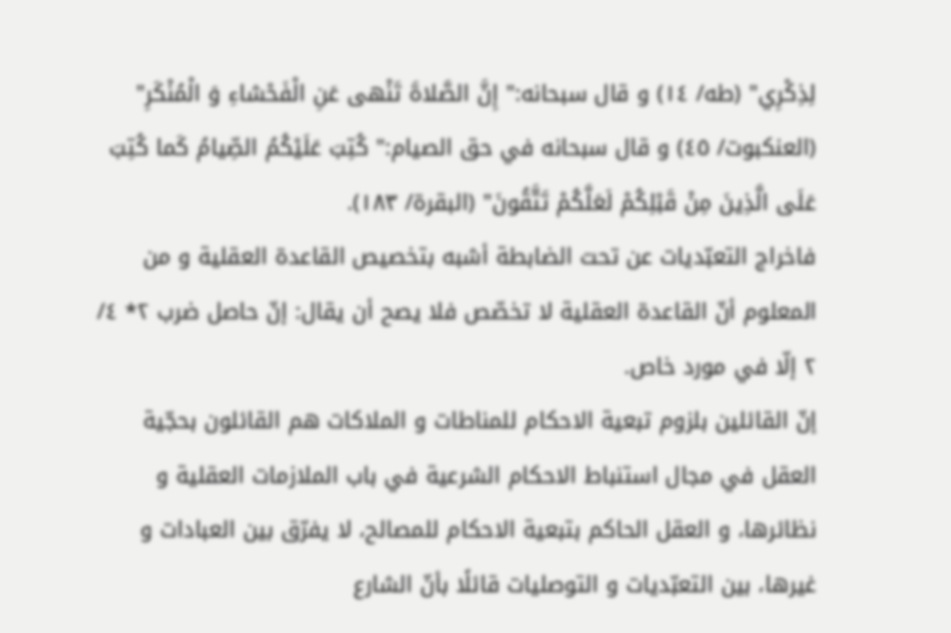لِذِكْرِي" (طه/ ١٤) و قال سبحانه:" إِنَّ الصَّلاةَ تَنْهى عَنِ الْفَحْشاءِ وَ الْمُنْكَرِ" (العنكبوت/ ٤٥) و قال سبحانه في حق الصيام:" كُتِبَ عَلَيْكُمُ الصِّيامُ كَما كُتِبَ عَلَى الَّذِينَ مِنْ قَبْلِكُمْ لَعَلَّكُمْ تَتَّقُونَ" (البقرة/ ١٨٣).
فاخراج التعبّديات عن تحت الضابطة أشبه بتخصيص القاعدة العقلية و من المعلوم أنّ القاعدة العقلية لا تخصّص فلا يصح أن يقال: إنّ حاصل ضرب ٢* ٤/ ٢ إلّا في مورد خاص.
إنّ القائلين بلزوم تبعية الاحكام للمناطات و الملاكات هم القائلون بحجّية العقل في مجال استنباط الاحكام الشرعية في باب الملازمات العقلية و نظائرها، و العقل الحاكم بتبعية الاحكام للمصالح، لا يفرّق بين العبادات و غيرها، بين التعبّديات و التوصليات قائلًا بأنّ الشارع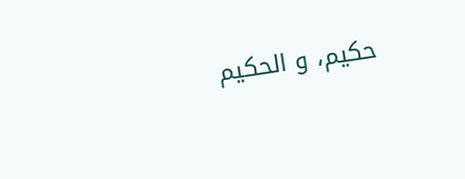حكيم، و الحكيم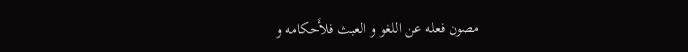مصون فعله عن اللغو و العبث فلأَحكامه و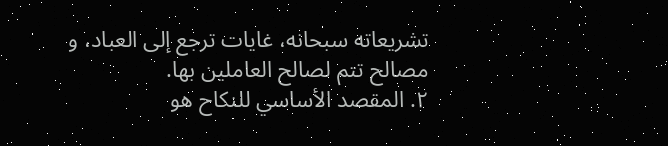تشريعاته سبحانه، غايات ترجع إلى العباد، و مصالح تتم لصالح العاملين بها.
٢. المقصد الأساسي للنكاح هو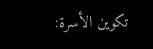تكوين الأسرة: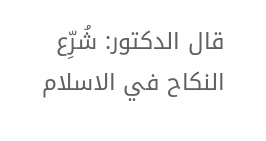قال الدكتور: شُرِّع النكاح في الاسلام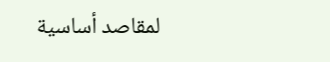لمقاصد أساسية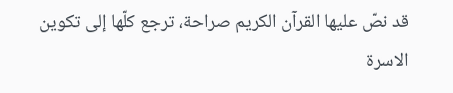قد نصّ عليها القرآن الكريم صراحة، ترجع كلّها إلى تكوين الاسرة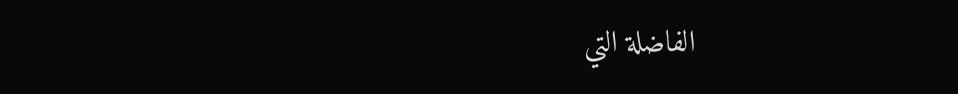الفاضلة التي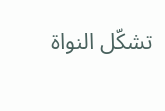تشكّل النواة